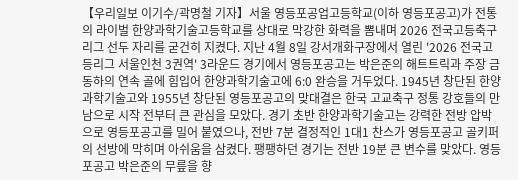【우리일보 이기수/곽명철 기자】서울 영등포공업고등학교(이하 영등포공고)가 전통의 라이벌 한양과학기술고등학교를 상대로 막강한 화력을 뽐내며 2026 전국고등축구리그 선두 자리를 굳건히 지켰다. 지난 4월 8일 강서개화구장에서 열린 '2026 전국고등리그 서울인천 3권역' 3라운드 경기에서 영등포공고는 박은준의 해트트릭과 주장 금동하의 연속 골에 힘입어 한양과학기술고에 6:0 완승을 거두었다. 1945년 창단된 한양과학기술고와 1955년 창단된 영등포공고의 맞대결은 한국 고교축구 정통 강호들의 만남으로 시작 전부터 큰 관심을 모았다. 경기 초반 한양과학기술고는 강력한 전방 압박으로 영등포공고를 밀어 붙였으나, 전반 7분 결정적인 1대1 찬스가 영등포공고 골키퍼의 선방에 막히며 아쉬움을 삼켰다. 팽팽하던 경기는 전반 19분 큰 변수를 맞았다. 영등포공고 박은준의 무릎을 향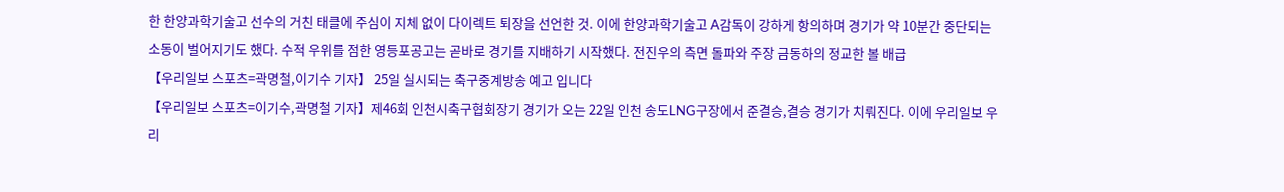한 한양과학기술고 선수의 거친 태클에 주심이 지체 없이 다이렉트 퇴장을 선언한 것. 이에 한양과학기술고 A감독이 강하게 항의하며 경기가 약 10분간 중단되는 소동이 벌어지기도 했다. 수적 우위를 점한 영등포공고는 곧바로 경기를 지배하기 시작했다. 전진우의 측면 돌파와 주장 금동하의 정교한 볼 배급
【우리일보 스포츠=곽명철,이기수 기자】 25일 실시되는 축구중계방송 예고 입니다
【우리일보 스포츠=이기수,곽명철 기자】제46회 인천시축구협회장기 경기가 오는 22일 인천 송도LNG구장에서 준결승,결승 경기가 치뤄진다. 이에 우리일보 우리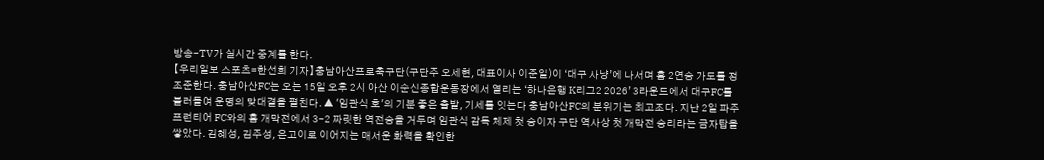방송-TV가 실시간 중계를 한다.
【우리일보 스포츠=한선희 기자】충남아산프로축구단(구단주 오세현, 대표이사 이준일)이 ‘대구 사냥’에 나서며 홈 2연승 가도를 정조준한다. 충남아산FC는 오는 15일 오후 2시 아산 이순신종합운동장에서 열리는 ‘하나은행 K리그2 2026’ 3라운드에서 대구FC를 불러들여 운명의 맞대결을 펼친다. ▲ '임관식 호'의 기분 좋은 출발, 기세를 잇는다 충남아산FC의 분위기는 최고조다. 지난 2일 파주 프런티어 FC와의 홈 개막전에서 3-2 짜릿한 역전승을 거두며 임관식 감독 체제 첫 승이자 구단 역사상 첫 개막전 승리라는 금자탑을 쌓았다. 김혜성, 김주성, 은고이로 이어지는 매서운 화력을 확인한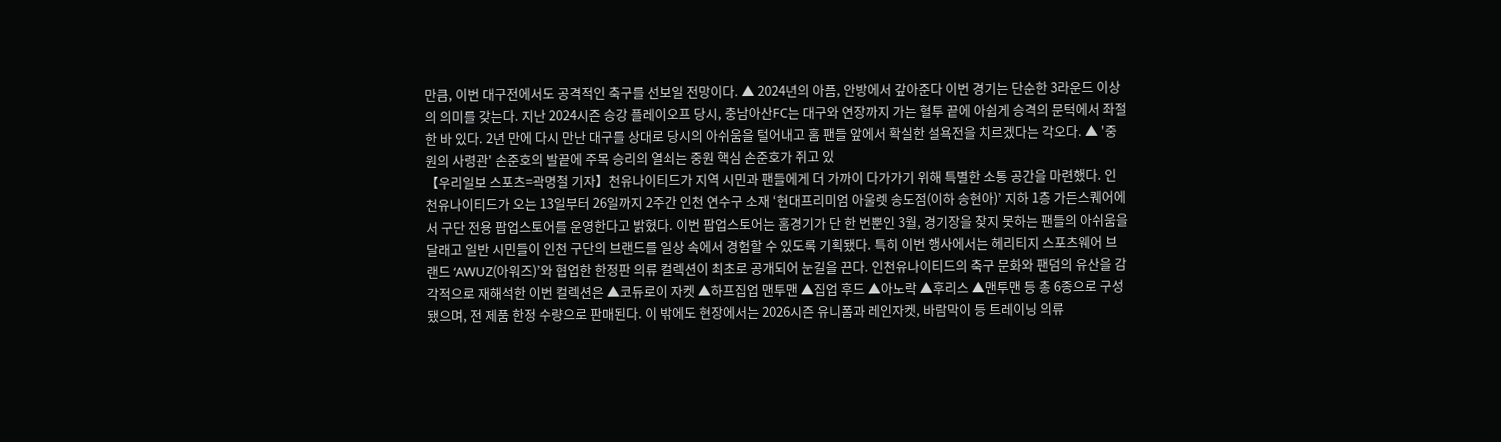만큼, 이번 대구전에서도 공격적인 축구를 선보일 전망이다. ▲ 2024년의 아픔, 안방에서 갚아준다 이번 경기는 단순한 3라운드 이상의 의미를 갖는다. 지난 2024시즌 승강 플레이오프 당시, 충남아산FC는 대구와 연장까지 가는 혈투 끝에 아쉽게 승격의 문턱에서 좌절한 바 있다. 2년 만에 다시 만난 대구를 상대로 당시의 아쉬움을 털어내고 홈 팬들 앞에서 확실한 설욕전을 치르겠다는 각오다. ▲ '중원의 사령관' 손준호의 발끝에 주목 승리의 열쇠는 중원 핵심 손준호가 쥐고 있
【우리일보 스포츠=곽명철 기자】천유나이티드가 지역 시민과 팬들에게 더 가까이 다가가기 위해 특별한 소통 공간을 마련했다. 인천유나이티드가 오는 13일부터 26일까지 2주간 인천 연수구 소재 ‘현대프리미엄 아울렛 송도점(이하 송현아)’ 지하 1층 가든스퀘어에서 구단 전용 팝업스토어를 운영한다고 밝혔다. 이번 팝업스토어는 홈경기가 단 한 번뿐인 3월, 경기장을 찾지 못하는 팬들의 아쉬움을 달래고 일반 시민들이 인천 구단의 브랜드를 일상 속에서 경험할 수 있도록 기획됐다. 특히 이번 행사에서는 헤리티지 스포츠웨어 브랜드 ‘AWUZ(아워즈)’와 협업한 한정판 의류 컬렉션이 최초로 공개되어 눈길을 끈다. 인천유나이티드의 축구 문화와 팬덤의 유산을 감각적으로 재해석한 이번 컬렉션은 ▲코듀로이 자켓 ▲하프집업 맨투맨 ▲집업 후드 ▲아노락 ▲후리스 ▲맨투맨 등 총 6종으로 구성됐으며, 전 제품 한정 수량으로 판매된다. 이 밖에도 현장에서는 2026시즌 유니폼과 레인자켓, 바람막이 등 트레이닝 의류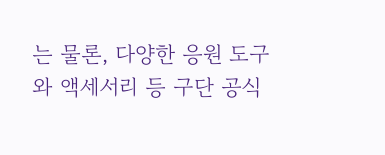는 물론, 다양한 응원 도구와 액세서리 등 구단 공식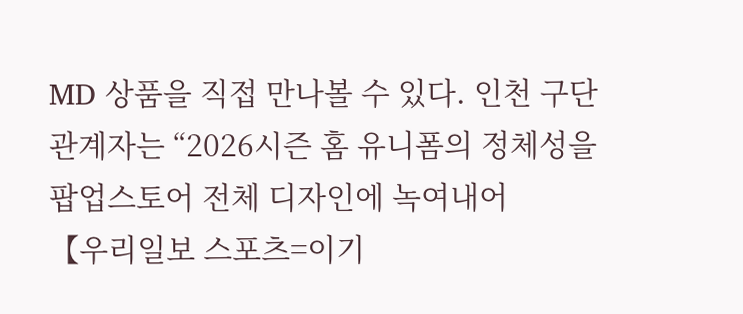MD 상품을 직접 만나볼 수 있다. 인천 구단 관계자는 “2026시즌 홈 유니폼의 정체성을 팝업스토어 전체 디자인에 녹여내어
【우리일보 스포츠=이기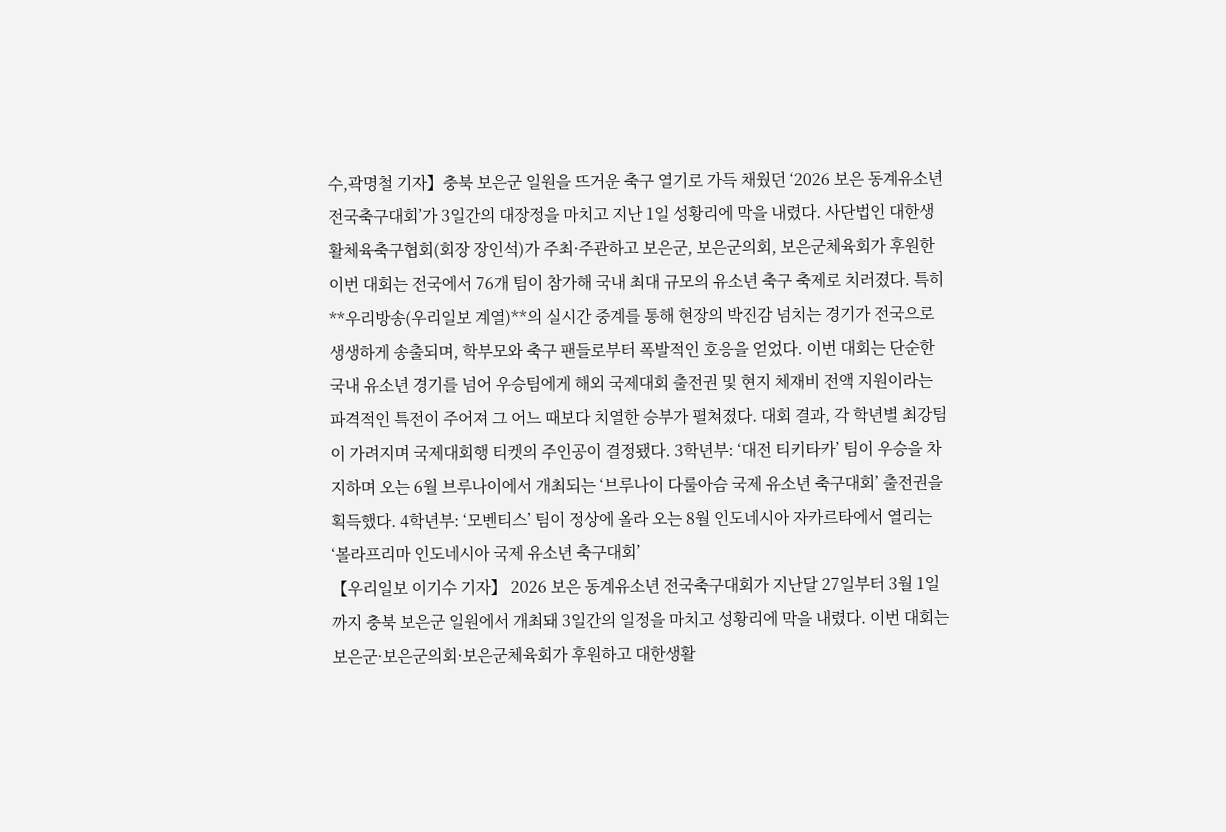수,곽명철 기자】충북 보은군 일원을 뜨거운 축구 열기로 가득 채웠던 ‘2026 보은 동계유소년 전국축구대회’가 3일간의 대장정을 마치고 지난 1일 성황리에 막을 내렸다. 사단법인 대한생활체육축구협회(회장 장인석)가 주최·주관하고 보은군, 보은군의회, 보은군체육회가 후원한 이번 대회는 전국에서 76개 팀이 참가해 국내 최대 규모의 유소년 축구 축제로 치러졌다. 특히 **우리방송(우리일보 계열)**의 실시간 중계를 통해 현장의 박진감 넘치는 경기가 전국으로 생생하게 송출되며, 학부모와 축구 팬들로부터 폭발적인 호응을 얻었다. 이번 대회는 단순한 국내 유소년 경기를 넘어 우승팀에게 해외 국제대회 출전권 및 현지 체재비 전액 지원이라는 파격적인 특전이 주어져 그 어느 때보다 치열한 승부가 펼쳐졌다. 대회 결과, 각 학년별 최강팀이 가려지며 국제대회행 티켓의 주인공이 결정됐다. 3학년부: ‘대전 티키타카’ 팀이 우승을 차지하며 오는 6월 브루나이에서 개최되는 ‘브루나이 다룰아슴 국제 유소년 축구대회’ 출전권을 획득했다. 4학년부: ‘모벤티스’ 팀이 정상에 올라 오는 8월 인도네시아 자카르타에서 열리는 ‘볼라프리마 인도네시아 국제 유소년 축구대회’
【우리일보 이기수 기자】 2026 보은 동계유소년 전국축구대회가 지난달 27일부터 3월 1일까지 충북 보은군 일원에서 개최돼 3일간의 일정을 마치고 성황리에 막을 내렸다. 이번 대회는 보은군·보은군의회·보은군체육회가 후원하고 대한생활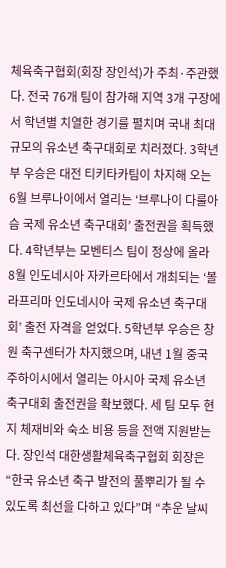체육축구협회(회장 장인석)가 주최·주관했다. 전국 76개 팀이 참가해 지역 3개 구장에서 학년별 치열한 경기를 펼치며 국내 최대 규모의 유소년 축구대회로 치러졌다. 3학년부 우승은 대전 티키타카팀이 차지해 오는 6월 브루나이에서 열리는 ‘브루나이 다룰아슴 국제 유소년 축구대회’ 출전권을 획득했다. 4학년부는 모벤티스 팀이 정상에 올라 8월 인도네시아 자카르타에서 개최되는 ‘볼라프리마 인도네시아 국제 유소년 축구대회’ 출전 자격을 얻었다. 5학년부 우승은 창원 축구센터가 차지했으며, 내년 1월 중국 주하이시에서 열리는 아시아 국제 유소년 축구대회 출전권을 확보했다. 세 팀 모두 현지 체재비와 숙소 비용 등을 전액 지원받는다. 장인석 대한생활체육축구협회 회장은 “한국 유소년 축구 발전의 풀뿌리가 될 수 있도록 최선을 다하고 있다”며 “추운 날씨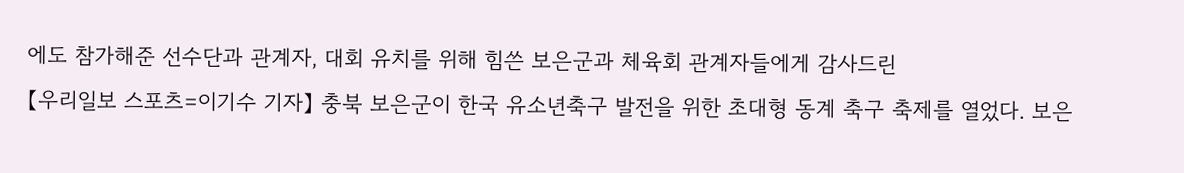에도 참가해준 선수단과 관계자, 대회 유치를 위해 힘쓴 보은군과 체육회 관계자들에게 감사드린
【우리일보 스포츠=이기수 기자】 충북 보은군이 한국 유소년축구 발전을 위한 초대형 동계 축구 축제를 열었다. 보은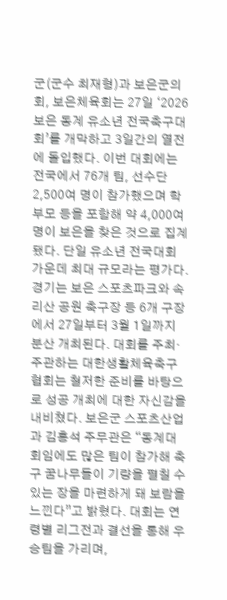군(군수 최재형)과 보은군의회, 보은체육회는 27일 ‘2026 보은 동계 유소년 전국축구대회’를 개막하고 3일간의 열전에 돌입했다. 이번 대회에는 전국에서 76개 팀, 선수단 2,500여 명이 참가했으며 학부모 등을 포함해 약 4,000여 명이 보은을 찾은 것으로 집계됐다. 단일 유소년 전국대회 가운데 최대 규모라는 평가다. 경기는 보은 스포츠파크와 속리산 공원 축구장 등 6개 구장에서 27일부터 3월 1일까지 분산 개최된다. 대회를 주최·주관하는 대한생활체육축구협회는 철저한 준비를 바탕으로 성공 개최에 대한 자신감을 내비쳤다. 보은군 스포츠산업과 김홍석 주무관은 “동계대회임에도 많은 팀이 참가해 축구 꿈나무들이 기량을 펼칠 수 있는 장을 마련하게 돼 보람을 느낀다”고 밝혔다. 대회는 연령별 리그전과 결선을 통해 우승팀을 가리며,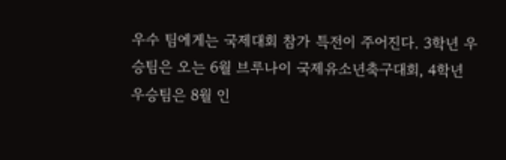우수 팀에게는 국제대회 참가 특전이 주어진다. 3학년 우승팀은 오는 6월 브루나이 국제유소년축구대회, 4학년 우승팀은 8월 인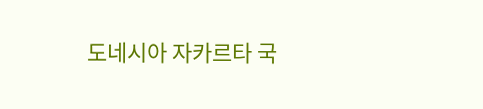도네시아 자카르타 국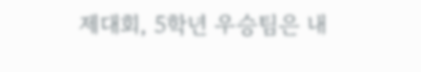제대회, 5학년 우승팀은 내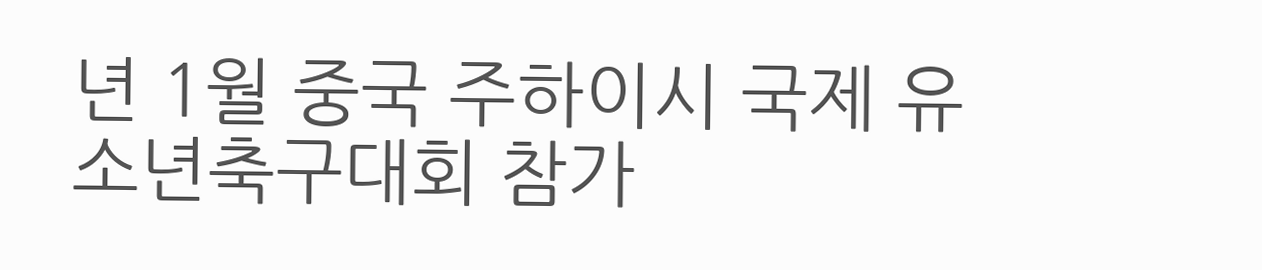년 1월 중국 주하이시 국제 유소년축구대회 참가